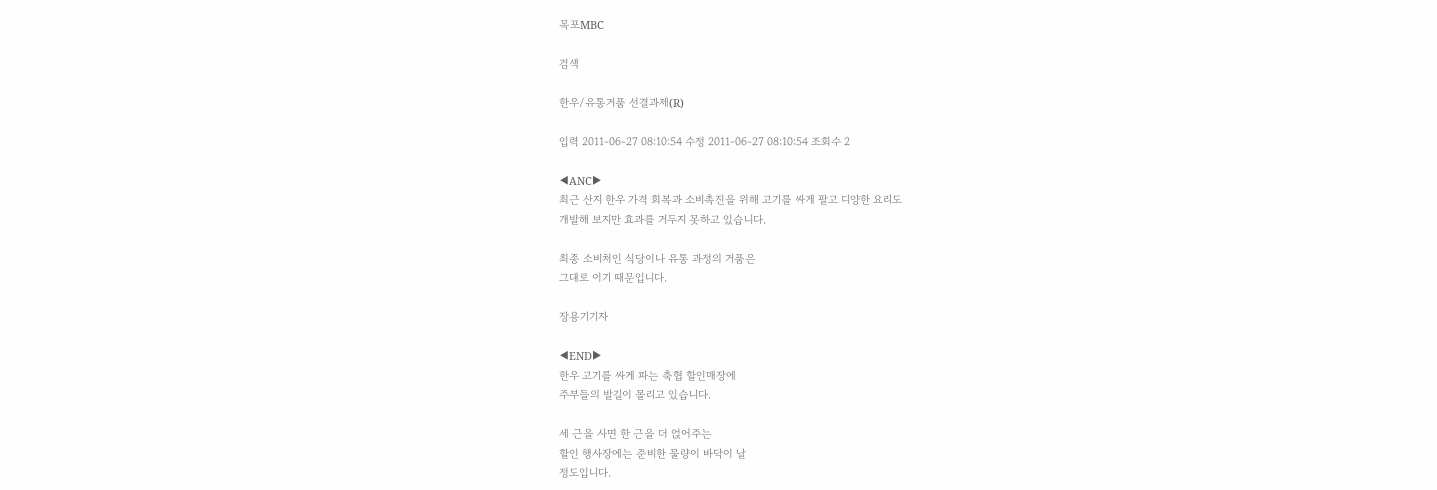목포MBC

검색

한우/유통거품 선결과제(R)

입력 2011-06-27 08:10:54 수정 2011-06-27 08:10:54 조회수 2

◀ANC▶
최근 산지 한우 가격 회복과 소비촉진을 위해 고기를 싸게 팔고 디양한 요리도
개발해 보지만 효과를 거두지 못하고 있습니다.

최종 소비처인 식당이나 유통 과정의 거품은
그대로 이기 때문입니다.

장용기기자

◀END▶
한우 고기를 싸게 파는 축협 할인매장에
주부들의 발길이 몰리고 있습니다.

세 근을 사면 한 근을 더 얹어주는
할인 행사장에는 준비한 물량이 바닥이 날
정도입니다.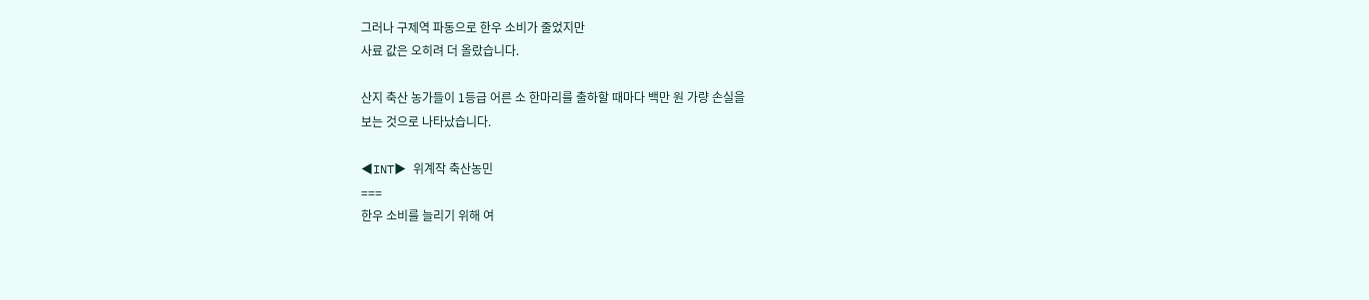그러나 구제역 파동으로 한우 소비가 줄었지만
사료 값은 오히려 더 올랐습니다.

산지 축산 농가들이 1등급 어른 소 한마리를 출하할 때마다 백만 원 가량 손실을
보는 것으로 나타났습니다.

◀INT▶ 위계작 축산농민
===
한우 소비를 늘리기 위해 여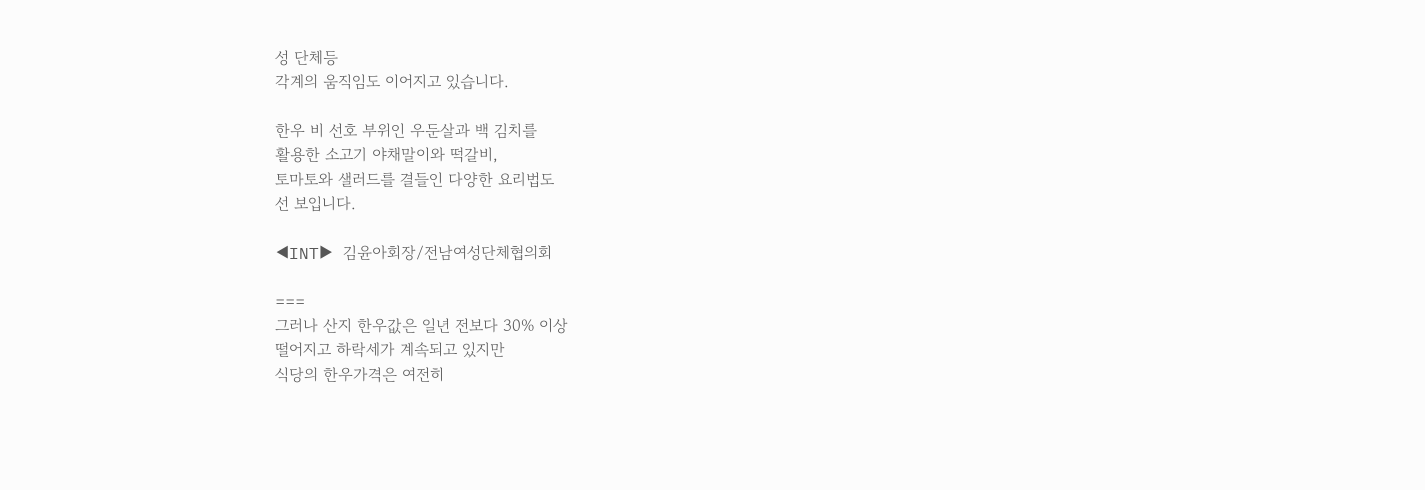성 단체등
각계의 움직임도 이어지고 있습니다.

한우 비 선호 부위인 우둔살과 백 김치를
활용한 소고기 야채말이와 떡갈비,
토마토와 샐러드를 결들인 다양한 요리법도
선 보입니다.

◀INT▶ 김윤아회장/전남여성단체협의회

===
그러나 산지 한우값은 일년 전보다 30% 이상
떨어지고 하락세가 계속되고 있지만
식당의 한우가격은 여전히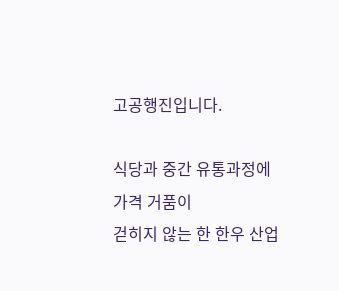고공행진입니다.

식당과 중간 유통과정에 가격 거품이
걷히지 않는 한 한우 산업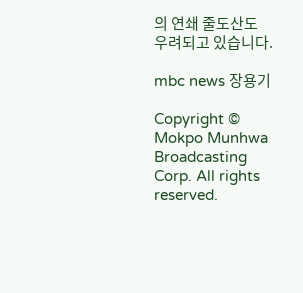의 연쇄 줄도산도
우려되고 있습니다.

mbc news 장용기

Copyright © Mokpo Munhwa Broadcasting Corp. All rights reserved.